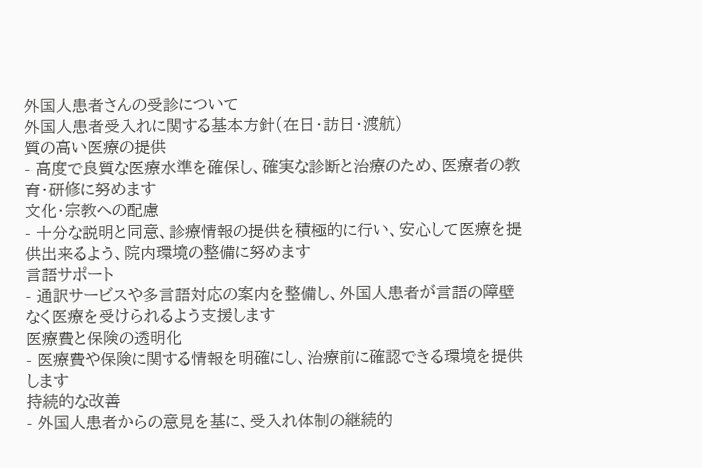外国人患者さんの受診について
外国人患者受入れに関する基本方針(在日・訪日・渡航)
質の高い医療の提供
- 高度で良質な医療水準を確保し、確実な診断と治療のため、医療者の教育・研修に努めます
文化・宗教への配慮
- 十分な説明と同意、診療情報の提供を積極的に行い、安心して医療を提供出来るよう、院内環境の整備に努めます
言語サポート
- 通訳サービスや多言語対応の案内を整備し、外国人患者が言語の障壁なく医療を受けられるよう支援します
医療費と保険の透明化
- 医療費や保険に関する情報を明確にし、治療前に確認できる環境を提供します
持続的な改善
- 外国人患者からの意見を基に、受入れ体制の継続的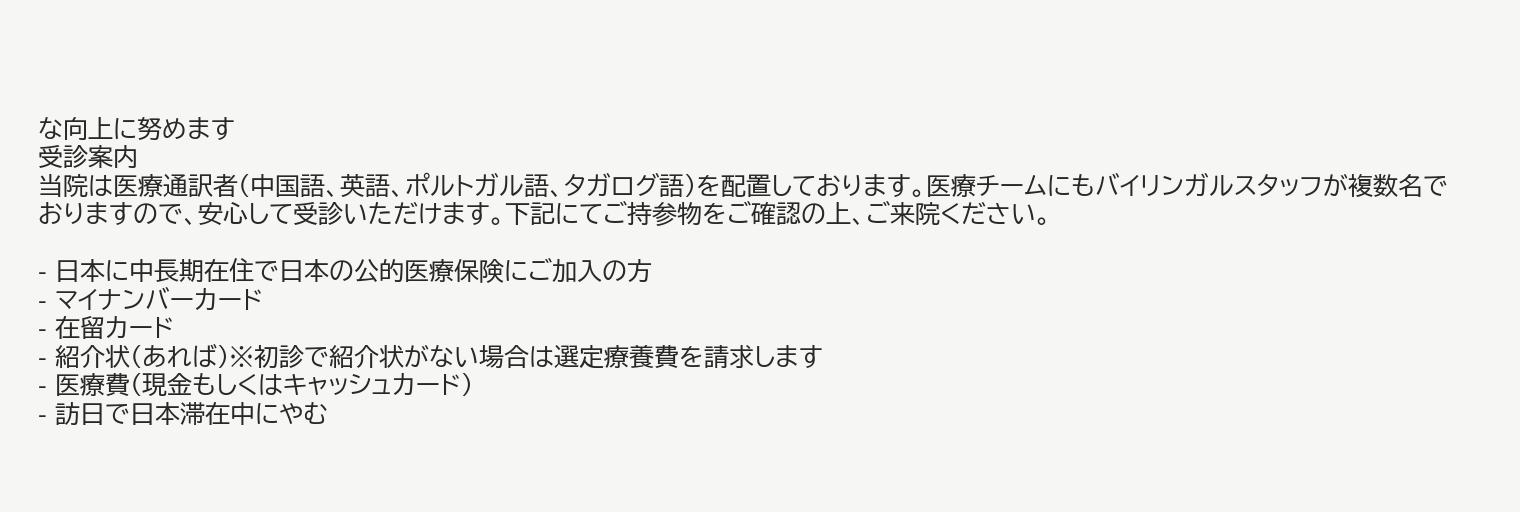な向上に努めます
受診案内
当院は医療通訳者(中国語、英語、ポルトガル語、タガログ語)を配置しております。医療チームにもバイリンガルスタッフが複数名でおりますので、安心して受診いただけます。下記にてご持参物をご確認の上、ご来院ください。

- 日本に中長期在住で日本の公的医療保険にご加入の方
- マイナンバーカード
- 在留カード
- 紹介状(あれば)※初診で紹介状がない場合は選定療養費を請求します
- 医療費(現金もしくはキャッシュカード)
- 訪日で日本滞在中にやむ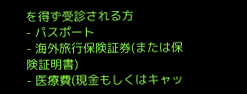を得ず受診される方
- パスポート
- 海外旅行保険証券(または保険証明書)
- 医療費(現金もしくはキャッ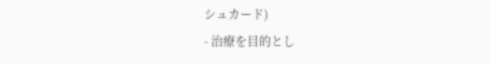シュカード)
- 治療を目的とし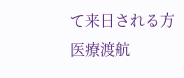て来日される方
医療渡航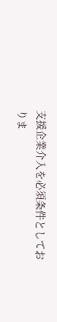支援企業介入を必須条件としておりま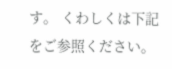す。 くわしくは下記をご参照ください。